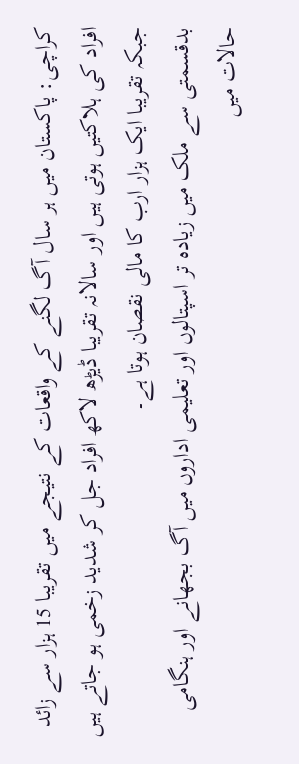کراچی: پاکستان میں ہر سال آگ لگنے کے واقعات کے نتیجے میں تقریبا 15 ہزار سے زائد افراد کی ہلاکتیں ہوتی ہیں اور سالانہ تقریبا ڈیڑھ لاکھ افراد جل کر شدید زخمی ہو جاتے ہیں جبکہ تقریبا ایک ہزار ارب کا مالی نقصان ہوتا ہے۔
بدقسمتی سے ملک میں زیادہ تر اسپتالوں اور تعلیمی اداروں میں آگ بجھانے اور ہنگامی حالات میں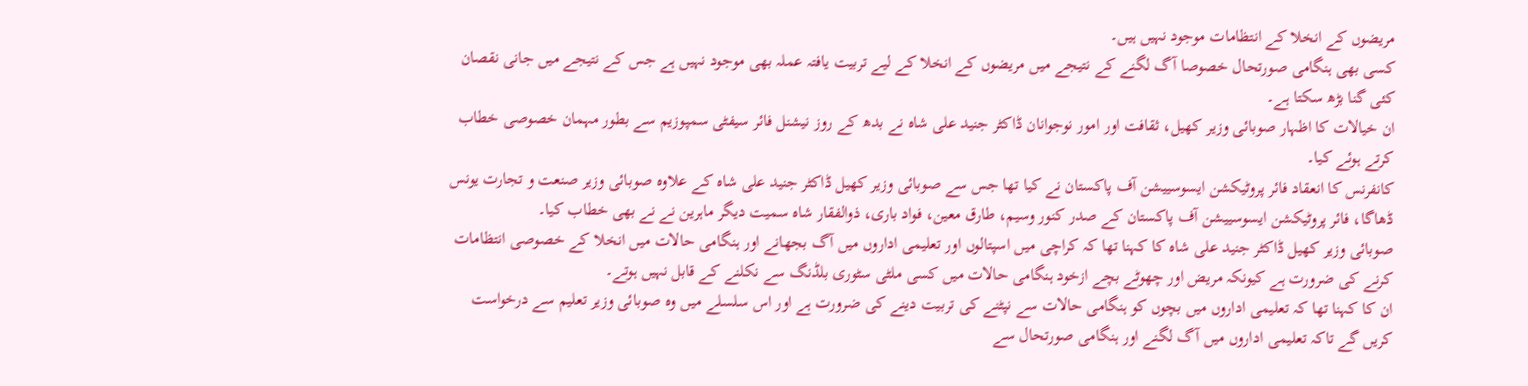مریضوں کے انخلا کے انتظامات موجود نہیں ہیں۔
کسی بھی ہنگامی صورتحال خصوصا آگ لگنے کے نتیجے میں مریضوں کے انخلا کے لیے تربیت یافتہ عملہ بھی موجود نہیں ہے جس کے نتیجے میں جانی نقصان کئی گنا بڑھ سکتا ہے۔
ان خیالات کا اظہار صوبائی وزیر کھیل، ثقافت اور امور نوجوانان ڈاکٹر جنید علی شاہ نے بدھ کے روز نیشنل فائر سیفٹی سمپوزیم سے بطور مہمان خصوصی خطاب کرتے ہوئے کیا۔
کانفرنس کا انعقاد فائر پروٹیکشن ایسوسییشن آف پاکستان نے کیا تھا جس سے صوبائی وزیر کھیل ڈاکٹر جنید علی شاہ کے علاوہ صوبائی وزیر صنعت و تجارت یونس ڈھاگا، فائر پروٹیکشن ایسوسییشن آف پاکستان کے صدر کنور وسیم، طارق معین، فواد باری، ذوالفقار شاہ سمیت دیگر ماہرین نے نے بھی خطاب کیا۔
صوبائی وزیر کھیل ڈاکٹر جنید علی شاہ کا کہنا تھا کہ کراچی میں اسپتالوں اور تعلیمی اداروں میں آگ بجھانے اور ہنگامی حالات میں انخلا کے خصوصی انتظامات کرنے کی ضرورت ہے کیونکہ مریض اور چھوٹے بچے ازخود ہنگامی حالات میں کسی ملٹی سٹوری بلڈنگ سے نکلنے کے قابل نہیں ہوتے۔
ان کا کہنا تھا کہ تعلیمی اداروں میں بچوں کو ہنگامی حالات سے نپٹنے کی تربیت دینے کی ضرورت ہے اور اس سلسلے میں وہ صوبائی وزیر تعلیم سے درخواست کریں گے تاکہ تعلیمی اداروں میں آگ لگنے اور ہنگامی صورتحال سے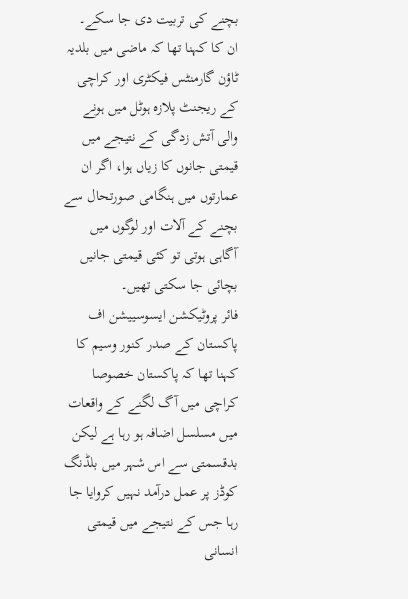بچنے کی تربیت دی جا سکے۔
ان کا کہنا تھا کہ ماضی میں بلدیہ ٹاؤن گارمنٹس فیکٹری اور کراچی کے ریجنٹ پلازہ ہوٹل میں ہونے والی آتش زدگی کے نتیجے میں قیمتی جانوں کا زیاں ہوا، اگر ان عمارتوں میں ہنگامی صورتحال سے بچنے کے آلات اور لوگوں میں آگاہی ہوتی تو کئی قیمتی جانیں بچائی جا سکتی تھیں۔
فائر پروٹیکشن ایسوسییشن اف پاکستان کے صدر کنور وسیم کا کہنا تھا کہ پاکستان خصوصا کراچی میں آگ لگنے کے واقعات میں مسلسل اضافہ ہو رہا ہے لیکن بدقسمتی سے اس شہر میں بلڈنگ کوڈز پر عمل درآمد نہیں کروایا جا رہا جس کے نتیجے میں قیمتی انسانی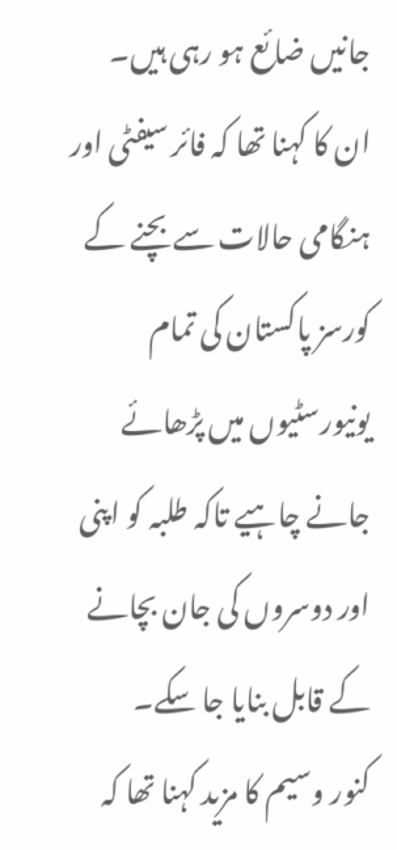جانیں ضائع ہو رہی ہیں۔
ان کا کہنا تھا کہ فائر سیفٹی اور ہنگامی حالات سے بچنے کے کورسز پاکستان کی تمام یونیورسٹیوں میں پڑھائے جانے چاہیے تاکہ طلبہ کو اپنی اور دوسروں کی جان بچانے کے قابل بنایا جا سکے۔
کنور وسیم کا مزید کہنا تھا کہ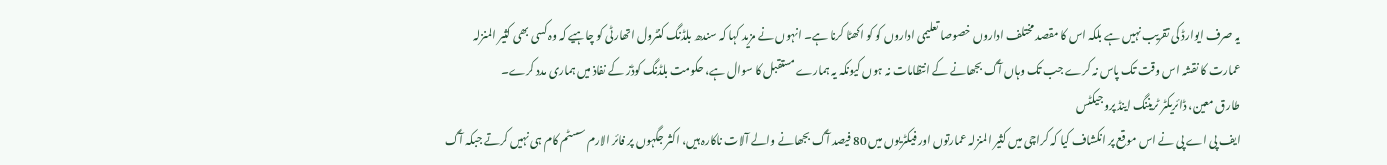یہ صرف ایوارڈ کی تقریب نہیں ہے بلکہ اس کا مقصد مختلف اداروں خصوصا تعلیمی اداروں کو کو اکھٹا کرنا ہے۔ انہوں نے مزید کہا کہ سندھ بلڈنگ کنٹرول اتھارٹی کو چاہیے کہ وہ کسی بھی کثیر المنزلہ عمارت کا نقشہ اس وقت تک پاس نہ کرے جب تک وہاں آگ بجھانے کے انتظامات نہ ہوں کیونکہ یہ ہمارے مستقبل کا سوال ہے، حکومت بلڈنگ کوڈز کے نفاذ میں ہماری مدد کرے۔
طارق معین، ڈائریکٹر ٹریننگ اینڈ پروجیکٹس
ایف پی اے پی نے اس موقع پر انکشاف کیا کہ کراچی میں کثیر المنزلہ عمارتوں اور فیکٹریوں میں 80 فیصد آگ بجھانے والے آلات ناکارہ ہیں، اکثر جگہوں پر فائر الارم سسٹم کام ہی نہیں کرتے جبکہ آگ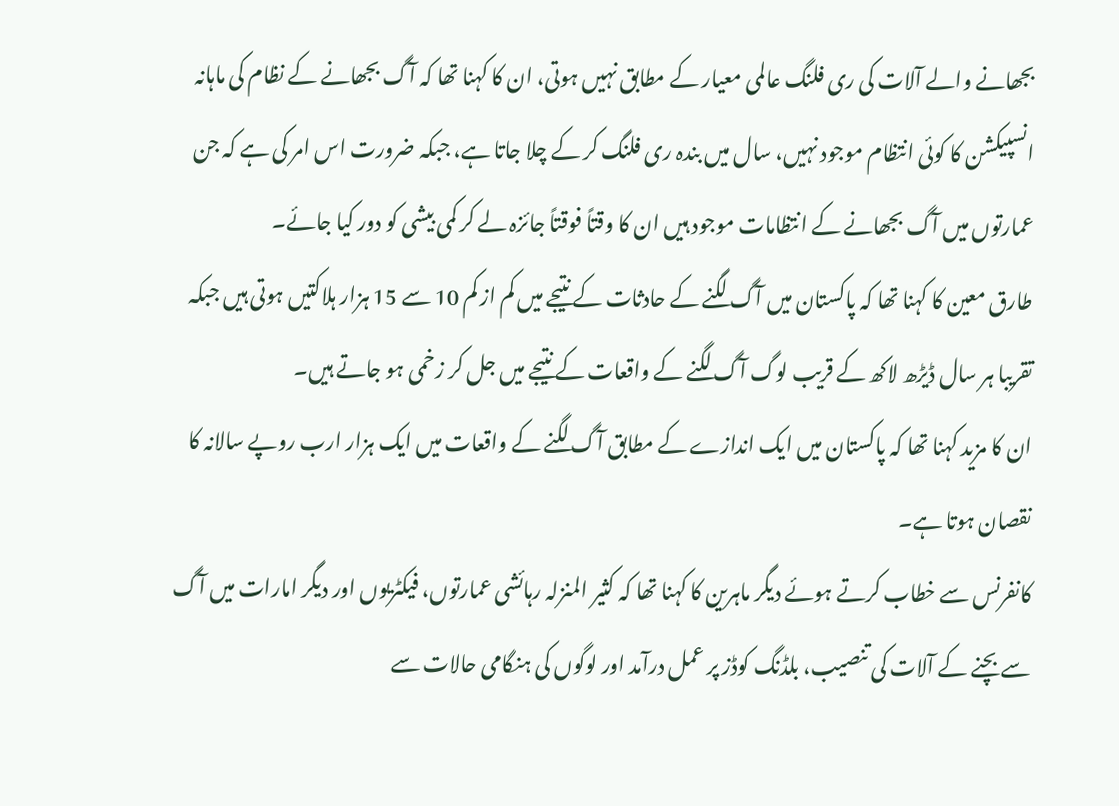بجھانے والے آلات کی ری فلنگ عالمی معیار کے مطابق نہیں ہوتی، ان کا کہنا تھا کہ آگ بجھانے کے نظام کی ماہانہ انسپیکشن کا کوئی انتظام موجود نہیں، سال میں بندہ ری فلنگ کر کے چلا جاتا ہے، جبکہ ضرورت اس امر کی ہے کہ جن عمارتوں میں آگ بجھانے کے انتظامات موجود ہیں ان کا وقتاً فوقتاً جائزہ لے کر کمی بیشی کو دور کیا جائے۔
طارق معین کا کہنا تھا کہ پاکستان میں آگ لگنے کے حادثات کے نتیجے میں کم از کم 10 سے 15 ہزار ہلاکتیں ہوتی ہیں جبکہ تقریبا ہر سال ڈیڑھ لاکھ کے قریب لوگ آگ لگنے کے واقعات کے نتیجے میں جل کر زخمی ہو جاتے ہیں۔
ان کا مزید کہنا تھا کہ پاکستان میں ایک اندازے کے مطابق آگ لگنے کے واقعات میں ایک ہزار ارب روپے سالانہ کا نقصان ہوتا ہے۔
کانفرنس سے خطاب کرتے ہوئے دیگر ماہرین کا کہنا تھا کہ کثیر المنزلہ رہائشی عمارتوں، فیکٹریوں اور دیگر امارات میں آگ سے بچنے کے آلات کی تنصیب، بلڈنگ کوڈز پر عمل درآمد اور لوگوں کی ہنگامی حالات سے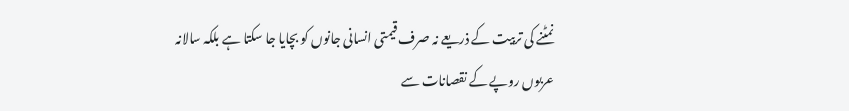نمٹنے کی تربیت کے ذریعے نہ صرف قیمتی انسانی جانوں کو بچایا جا سکتا ہے بلکہ سالانہ عربوں روپے کے نقصانات سے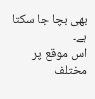بھی بچا جا سکتا ہے۔
اس موقع پر مختلف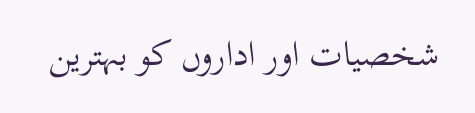شخصیات اور اداروں کو بہترین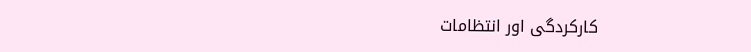کارکردگی اور انتظامات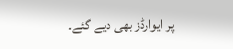پر ایوارڈز بھی دیے گئے۔